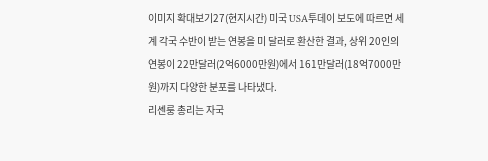이미지 확대보기27(현지시간) 미국 USA투데이 보도에 따르면 세계 각국 수반이 받는 연봉을 미 달러로 환산한 결과, 상위 20인의 연봉이 22만달러(2억6000만원)에서 161만달러(18억7000만원)까지 다양한 분포를 나타냈다.
리셴룽 총리는 자국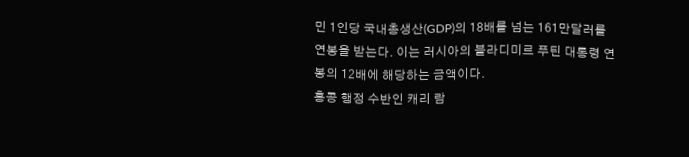민 1인당 국내총생산(GDP)의 18배를 넘는 161만달러를 연봉을 받는다. 이는 러시아의 블라디미르 푸틴 대통령 연봉의 12배에 해당하는 금액이다.
홍콩 행정 수반인 캐리 람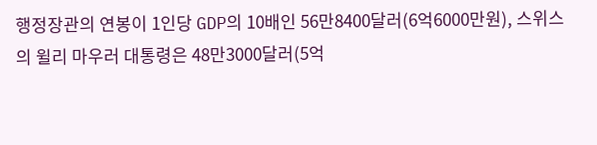행정장관의 연봉이 1인당 GDP의 10배인 56만8400달러(6억6000만원), 스위스의 윌리 마우러 대통령은 48만3000달러(5억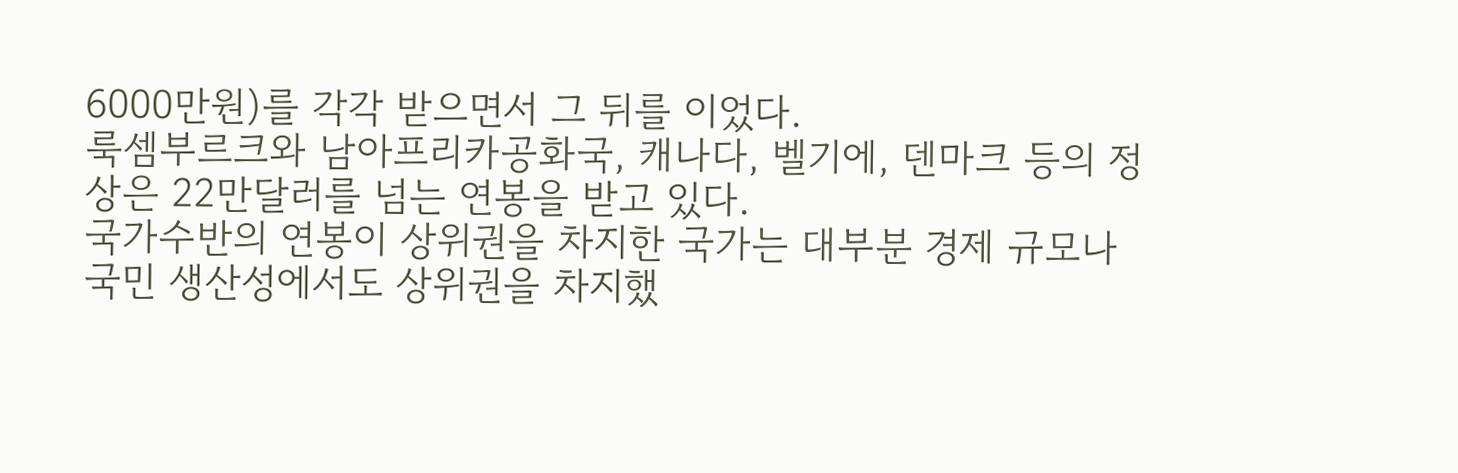6000만원)를 각각 받으면서 그 뒤를 이었다.
룩셈부르크와 남아프리카공화국, 캐나다, 벨기에, 덴마크 등의 정상은 22만달러를 넘는 연봉을 받고 있다.
국가수반의 연봉이 상위권을 차지한 국가는 대부분 경제 규모나 국민 생산성에서도 상위권을 차지했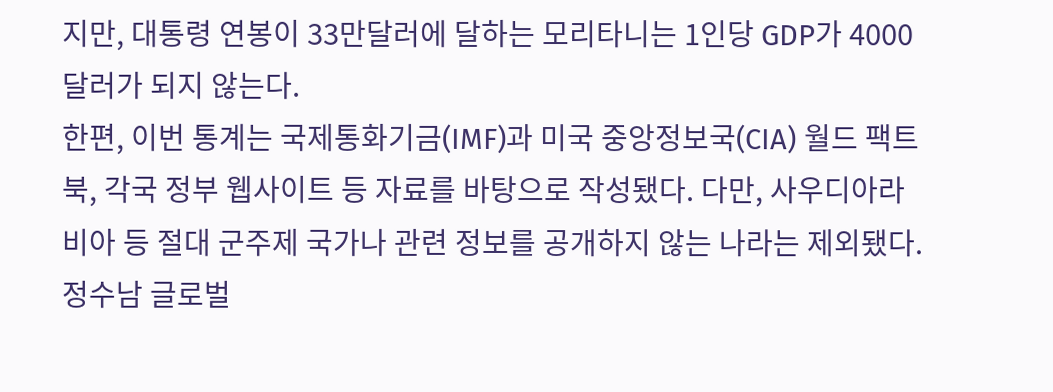지만, 대통령 연봉이 33만달러에 달하는 모리타니는 1인당 GDP가 4000달러가 되지 않는다.
한편, 이번 통계는 국제통화기금(IMF)과 미국 중앙정보국(CIA) 월드 팩트북, 각국 정부 웹사이트 등 자료를 바탕으로 작성됐다. 다만, 사우디아라비아 등 절대 군주제 국가나 관련 정보를 공개하지 않는 나라는 제외됐다.
정수남 글로벌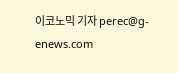이코노믹 기자 perec@g-enews.com